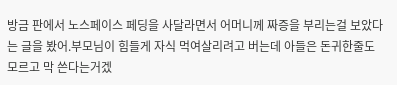방금 판에서 노스페이스 페딩을 사달라면서 어머니께 짜증을 부리는걸 보았다는 글을 봤어.부모님이 힘들게 자식 먹여살리려고 버는데 아들은 돈귀한줄도 모르고 막 쓴다는거겠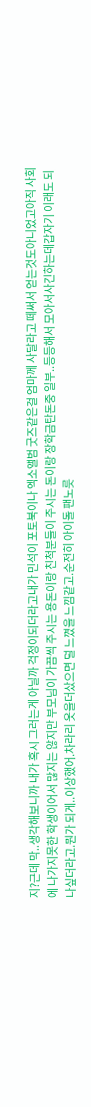지?근데 막..생각해보니까 내가 혹시 그러는게 아닐까 걱정이되더라고내가 민석이 포토북이나 엑소앨범 굿즈같은걸 엄마께 사달라고 떼써서 얻는것도아니었고아직 사회에 나가지못한 학생이어서 많지는 않지만 부모님이 가끔씩 주시는 용돈이랑 친척분들이 주시는 돈이랑 장학금탄돈중 일부..등등해서 모아서사긴하는데갑자기 이래도 되나싶더라고.뭔가 되게..이상했어.차라리 옷을더샀으면 덜 느꼈을 느낌같고.순전히 아이돌 팬노릇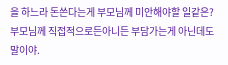을 하느라 돈쓴다는게 부모님께 미안해야할 일같은?부모님께 직접적으로든아니든 부담가는게 아닌데도말이야.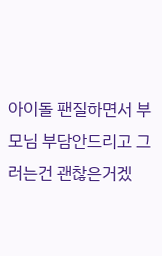아이돌 팬질하면서 부모님 부담안드리고 그러는건 괜찮은거겠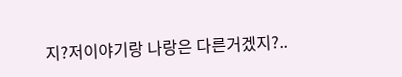지?저이야기랑 나랑은 다른거겠지?..